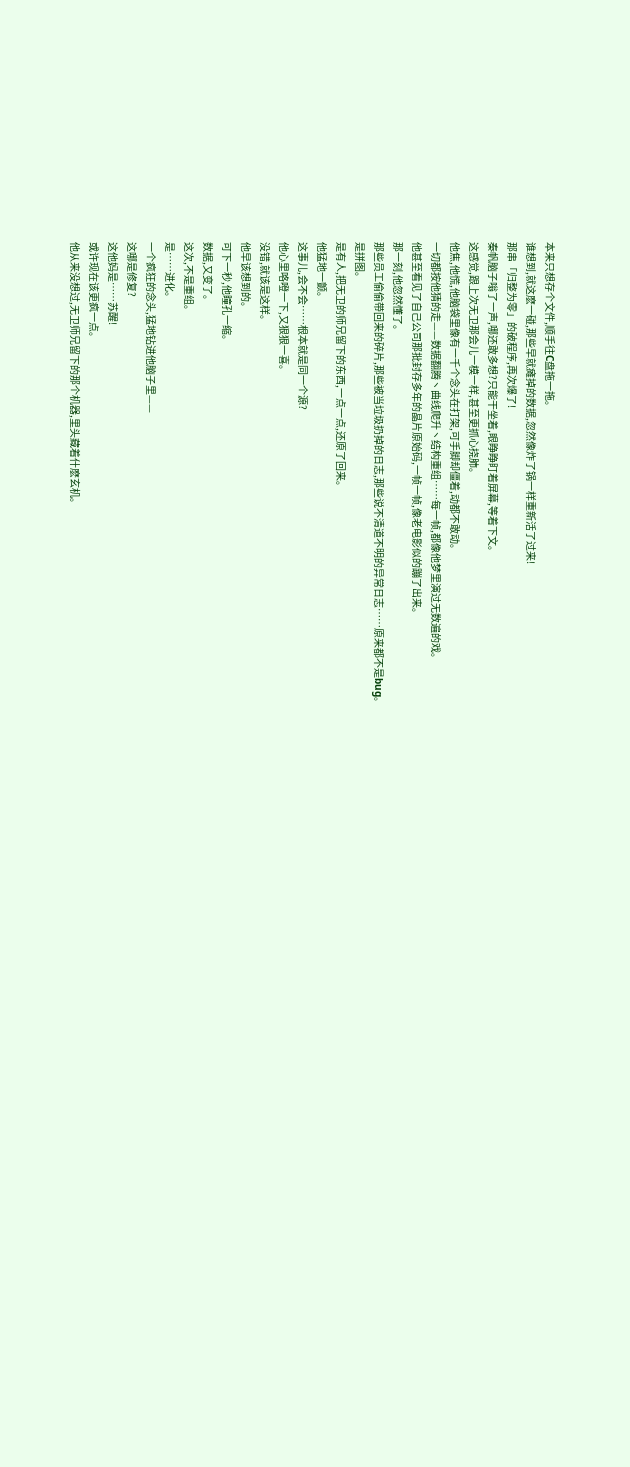本来只想存个文件,顺手往C盘拖一拖。
谁想到,就这麽一碰,那些早就瘫掉的数据,忽然像炸了锅一样重新活了过来!
那串「归整为零」的破程序,再次爆了!
秦帆脑子嗡了一声,哪还敢多想?只能干坐着,眼睁睁盯着屏幕,等着下文。
这感觉,跟上次无卫那会儿一模一样,甚至更抓心挠肺。
他焦,他慌,他脑袋里像有一千个念头在打架,可手脚却僵着,动都不敢动。
一切都按他猜的走——数据翻腾丶曲线爬升丶结构重组……每一帧,都像他梦里演过无数遍的戏。
他甚至看见了自己公司那批封存多年的晶片原始码,一帧一帧,像老电影似的蹦了出来。
那一刻,他忽然懂了。
那些员工偷偷带回来的碎片,那些被当垃圾扔掉的日志,那些说不清道不明的异常日志……原来都不是bug。
是拼图。
是有人,把无卫的师兄留下的东西,一点一点,还原了回来。
他猛地一颤。
这事儿,会不会……根本就是同一个源?
他心里咯噔一下,又狠狠一喜。
没错,就该是这样。
他早该想到的。
可下一秒,他瞳孔一缩。
数据,又变了。
这次,不是重组。
是……进化。
一个疯狂的念头,猛地钻进他脑子里——
这哪是修复?
这他妈是……苏醒!
或许现在该更疯一点。
他从来没想过,无卫师兄留下的那个机器,里头藏着什麽玄机。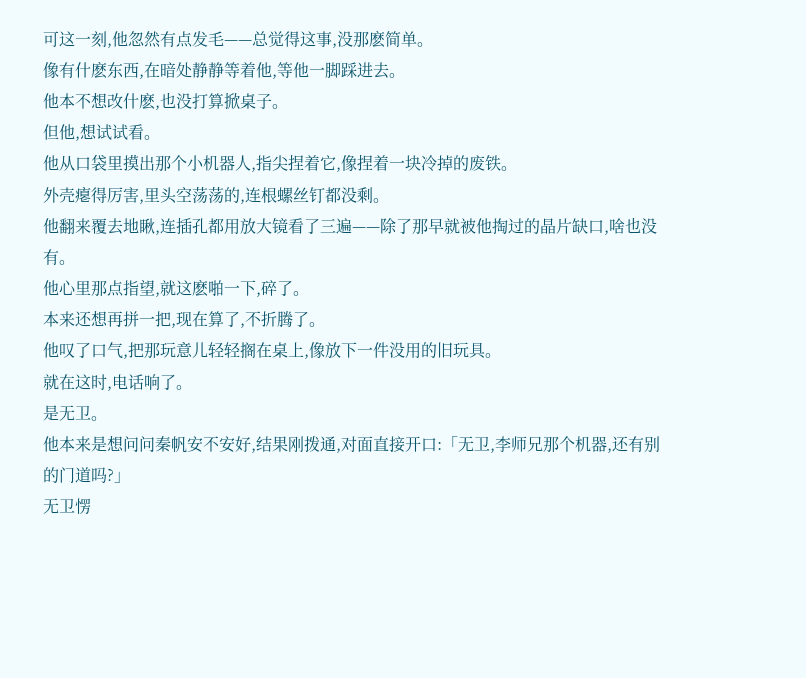可这一刻,他忽然有点发毛——总觉得这事,没那麽简单。
像有什麽东西,在暗处静静等着他,等他一脚踩进去。
他本不想改什麽,也没打算掀桌子。
但他,想试试看。
他从口袋里摸出那个小机器人,指尖捏着它,像捏着一块冷掉的废铁。
外壳瘪得厉害,里头空荡荡的,连根螺丝钉都没剩。
他翻来覆去地瞅,连插孔都用放大镜看了三遍——除了那早就被他掏过的晶片缺口,啥也没有。
他心里那点指望,就这麽啪一下,碎了。
本来还想再拼一把,现在算了,不折腾了。
他叹了口气,把那玩意儿轻轻搁在桌上,像放下一件没用的旧玩具。
就在这时,电话响了。
是无卫。
他本来是想问问秦帆安不安好,结果刚拨通,对面直接开口:「无卫,李师兄那个机器,还有别的门道吗?」
无卫愣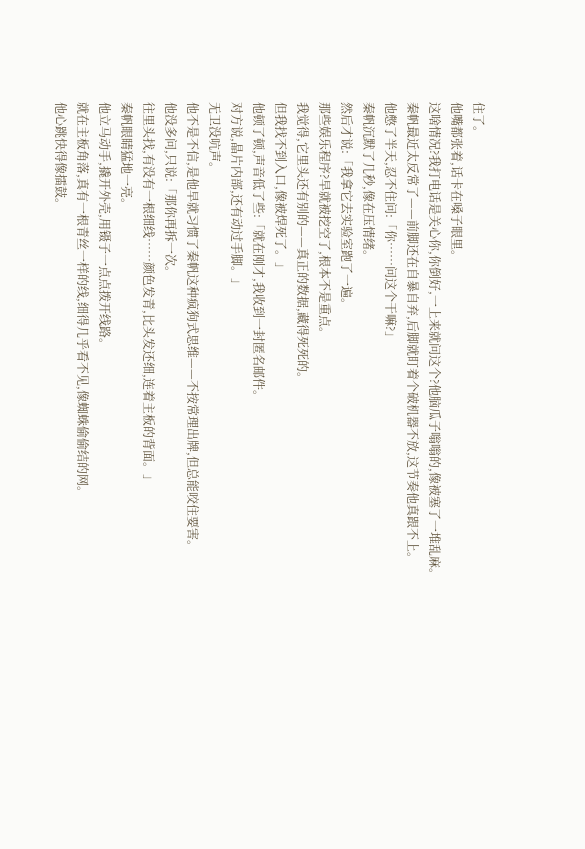住了。
他嘴都张着,话卡在嗓子眼里。
这啥情况?我打电话是关心你,你倒好,一上来就问这个?他脑瓜子嗡嗡的,像被塞了一堆乱麻。
秦帆最近太反常了——前脚还在自暴自弃,后脚就盯着个破机器不放,这节奏他真跟不上。
他憋了半天,忍不住问:「你……问这个干嘛?」
秦帆沉默了几秒,像在压情绪。
然后才说:「我拿它去实验室跑了一遍。
那些娱乐程序?早就被挖空了,根本不是重点。
我觉得,它里头还有别的——真正的数据,藏得死死的。
但我找不到入口,像被焊死了。」
他顿了顿,声音低了些:「就在刚才,我收到一封匿名邮件。
对方说,晶片内部,还有动过手脚。」
无卫没吭声。
他不是不信,是他早就习惯了秦帆这种疯狗式思维——不按常理出牌,但总能咬住要害。
他没多问,只说:「那你再拆一次。
往里头找,有没有一根细线……颜色发青,比头发还细,连着主板的背面。」
秦帆眼睛猛地一亮。
他立马动手,撬开外壳,用镊子一点点拨开线路。
就在主板角落,真有一根青丝一样的线,细得几乎看不见,像蜘蛛偷偷结的网。
他心跳快得像擂鼓。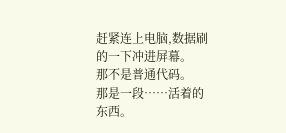赶紧连上电脑,数据刷的一下冲进屏幕。
那不是普通代码。
那是一段……活着的东西。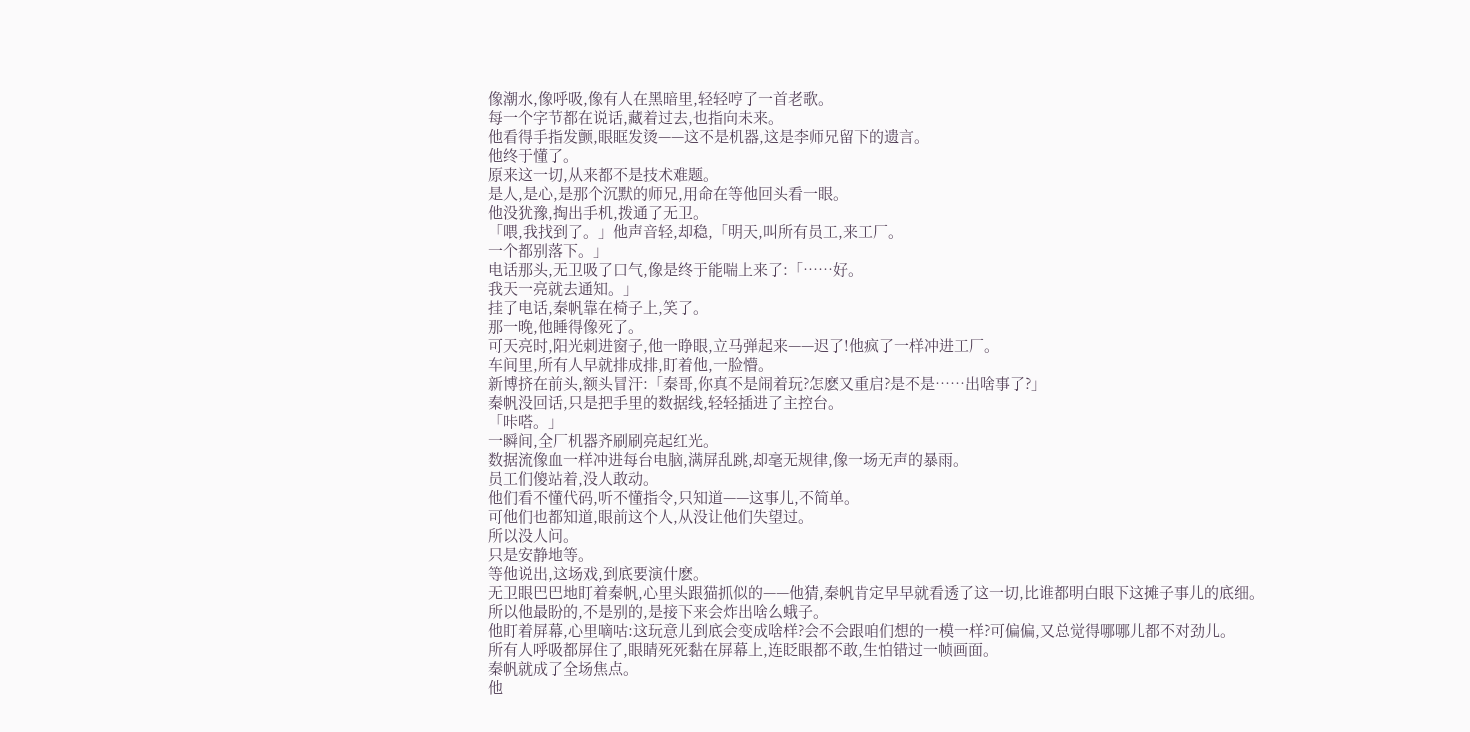像潮水,像呼吸,像有人在黑暗里,轻轻哼了一首老歌。
每一个字节都在说话,藏着过去,也指向未来。
他看得手指发颤,眼眶发烫——这不是机器,这是李师兄留下的遗言。
他终于懂了。
原来这一切,从来都不是技术难题。
是人,是心,是那个沉默的师兄,用命在等他回头看一眼。
他没犹豫,掏出手机,拨通了无卫。
「喂,我找到了。」他声音轻,却稳,「明天,叫所有员工,来工厂。
一个都别落下。」
电话那头,无卫吸了口气,像是终于能喘上来了:「……好。
我天一亮就去通知。」
挂了电话,秦帆靠在椅子上,笑了。
那一晚,他睡得像死了。
可天亮时,阳光刺进窗子,他一睁眼,立马弹起来——迟了!他疯了一样冲进工厂。
车间里,所有人早就排成排,盯着他,一脸懵。
新博挤在前头,额头冒汗:「秦哥,你真不是闹着玩?怎麽又重启?是不是……出啥事了?」
秦帆没回话,只是把手里的数据线,轻轻插进了主控台。
「咔嗒。」
一瞬间,全厂机器齐刷刷亮起红光。
数据流像血一样冲进每台电脑,满屏乱跳,却毫无规律,像一场无声的暴雨。
员工们傻站着,没人敢动。
他们看不懂代码,听不懂指令,只知道——这事儿,不简单。
可他们也都知道,眼前这个人,从没让他们失望过。
所以没人问。
只是安静地等。
等他说出,这场戏,到底要演什麽。
无卫眼巴巴地盯着秦帆,心里头跟猫抓似的——他猜,秦帆肯定早早就看透了这一切,比谁都明白眼下这摊子事儿的底细。
所以他最盼的,不是别的,是接下来会炸出啥么蛾子。
他盯着屏幕,心里嘀咕:这玩意儿到底会变成啥样?会不会跟咱们想的一模一样?可偏偏,又总觉得哪哪儿都不对劲儿。
所有人呼吸都屏住了,眼睛死死黏在屏幕上,连眨眼都不敢,生怕错过一帧画面。
秦帆就成了全场焦点。
他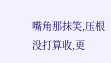嘴角那抹笑,压根没打算收,更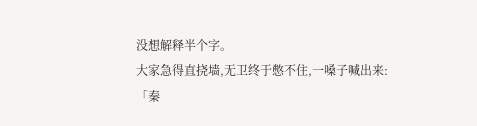没想解释半个字。
大家急得直挠墙,无卫终于憋不住,一嗓子喊出来:
「秦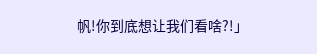帆!你到底想让我们看啥?!」